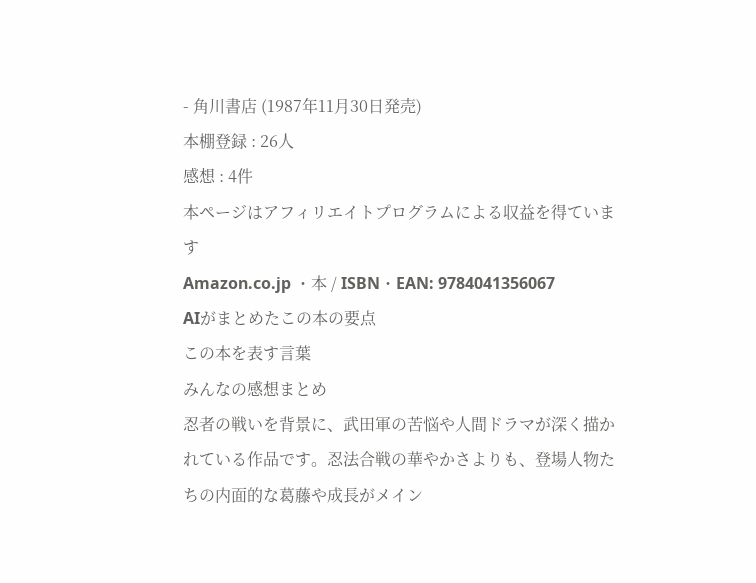- 角川書店 (1987年11月30日発売)
本棚登録 : 26人
感想 : 4件
本ページはアフィリエイトプログラムによる収益を得ています
Amazon.co.jp ・本 / ISBN・EAN: 9784041356067
AIがまとめたこの本の要点
この本を表す言葉
みんなの感想まとめ
忍者の戦いを背景に、武田軍の苦悩や人間ドラマが深く描かれている作品です。忍法合戦の華やかさよりも、登場人物たちの内面的な葛藤や成長がメイン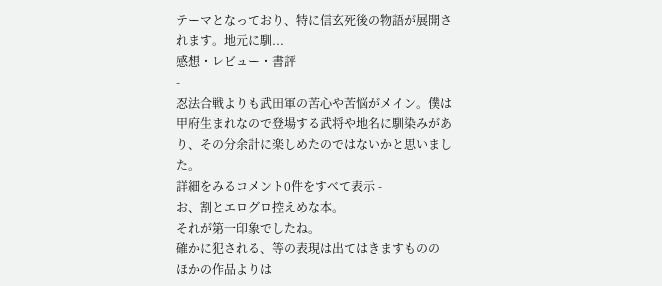テーマとなっており、特に信玄死後の物語が展開されます。地元に馴...
感想・レビュー・書評
-
忍法合戦よりも武田軍の苦心や苦悩がメイン。僕は甲府生まれなので登場する武将や地名に馴染みがあり、その分余計に楽しめたのではないかと思いました。
詳細をみるコメント0件をすべて表示 -
お、割とエログロ控えめな本。
それが第一印象でしたね。
確かに犯される、等の表現は出てはきますものの
ほかの作品よりは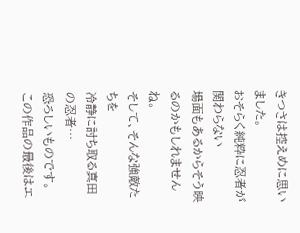きつさは控えめに思いました。
おそらく純粋に忍者が関わらない
場面もあるからそう映るのかもしれませんね。
そして、そんな強敵たちを
冷静に討ち取る真田の忍者…
恐ろしいものです。
この作品の最後はエ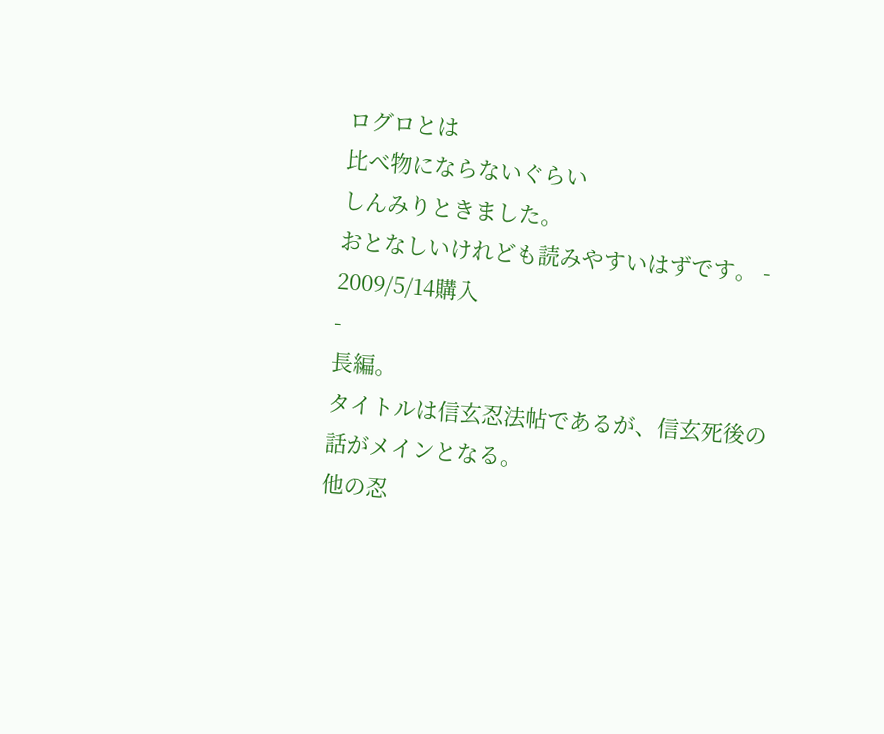ログロとは
比べ物にならないぐらい
しんみりときました。
おとなしいけれども読みやすいはずです。 -
2009/5/14購入
-
長編。
タイトルは信玄忍法帖であるが、信玄死後の話がメインとなる。
他の忍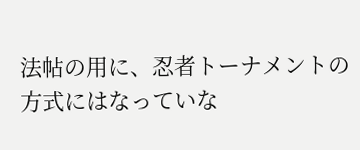法帖の用に、忍者トーナメントの方式にはなっていな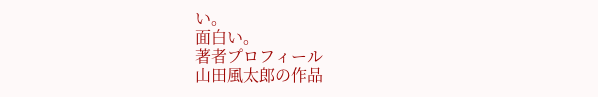い。
面白い。
著者プロフィール
山田風太郎の作品